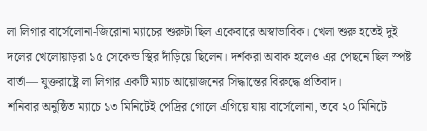লা লিগার বার্সেলোনা-জিরোনা ম্যাচের শুরুটা ছিল একেবারে অস্বাভাবিক। খেলা শুরু হতেই দুই দলের খেলোয়াড়রা ১৫ সেকেন্ড স্থির দাঁড়িয়ে ছিলেন। দর্শকরা অবাক হলেও এর পেছনে ছিল স্পষ্ট বার্তা— যুক্তরাষ্ট্রে লা লিগার একটি ম্যাচ আয়োজনের সিদ্ধান্তের বিরুদ্ধে প্রতিবাদ।
শনিবার অনুষ্ঠিত ম্যাচে ১৩ মিনিটেই পেদ্রির গোলে এগিয়ে যায় বার্সেলোনা, তবে ২০ মিনিটে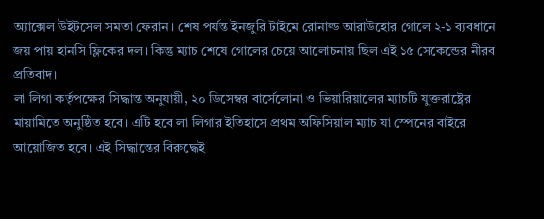অ্যাক্সেল উইটসেল সমতা ফেরান। শেষ পর্যন্ত ইনজুরি টাইমে রোনাল্ড আরাউহোর গোলে ২-১ ব্যবধানে জয় পায় হানসি ফ্লিকের দল। কিন্তু ম্যাচ শেষে গোলের চেয়ে আলোচনায় ছিল এই ১৫ সেকেন্ডের নীরব প্রতিবাদ।
লা লিগা কর্তৃপক্ষের সিদ্ধান্ত অনুযায়ী, ২০ ডিসেম্বর বার্সেলোনা ও ভিয়ারিয়ালের ম্যাচটি যুক্তরাষ্ট্রের মায়ামিতে অনুষ্ঠিত হবে। এটি হবে লা লিগার ইতিহাসে প্রথম অফিসিয়াল ম্যাচ যা স্পেনের বাইরে আয়োজিত হবে। এই সিদ্ধান্তের বিরুদ্ধেই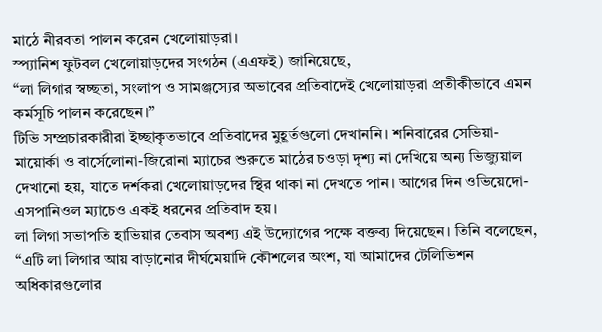মাঠে নীরবতা পালন করেন খেলোয়াড়রা।
স্প্যানিশ ফুটবল খেলোয়াড়দের সংগঠন (এএফই) জানিয়েছে,
“লা লিগার স্বচ্ছতা, সংলাপ ও সামঞ্জস্যের অভাবের প্রতিবাদেই খেলোয়াড়রা প্রতীকীভাবে এমন কর্মসূচি পালন করেছেন।”
টিভি সম্প্রচারকারীরা ইচ্ছাকৃতভাবে প্রতিবাদের মুহূর্তগুলো দেখাননি। শনিবারের সেভিয়া-মায়োর্কা ও বার্সেলোনা-জিরোনা ম্যাচের শুরুতে মাঠের চওড়া দৃশ্য না দেখিয়ে অন্য ভিজ্যুয়াল দেখানো হয়, যাতে দর্শকরা খেলোয়াড়দের স্থির থাকা না দেখতে পান। আগের দিন ওভিয়েদো-এসপানিওল ম্যাচেও একই ধরনের প্রতিবাদ হয়।
লা লিগা সভাপতি হাভিয়ার তেবাস অবশ্য এই উদ্যোগের পক্ষে বক্তব্য দিয়েছেন। তিনি বলেছেন,
“এটি লা লিগার আয় বাড়ানোর দীর্ঘমেয়াদি কৌশলের অংশ, যা আমাদের টেলিভিশন অধিকারগুলোর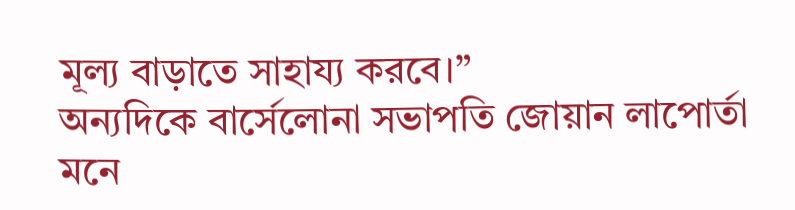মূল্য বাড়াতে সাহায্য করবে।”
অন্যদিকে বার্সেলোনা সভাপতি জোয়ান লাপোর্তা মনে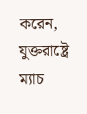করেন, যুক্তরাষ্ট্রে ম্যাচ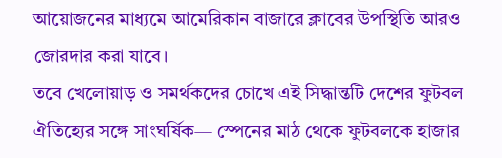আয়োজনের মাধ্যমে আমেরিকান বাজারে ক্লাবের উপস্থিতি আরও জোরদার করা যাবে।
তবে খেলোয়াড় ও সমর্থকদের চোখে এই সিদ্ধান্তটি দেশের ফুটবল ঐতিহ্যের সঙ্গে সাংঘর্ষিক— স্পেনের মাঠ থেকে ফুটবলকে হাজার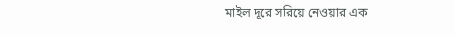মাইল দূরে সরিয়ে নেওয়ার এক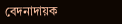বেদনাদায়ক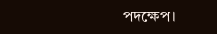পদক্ষেপ।